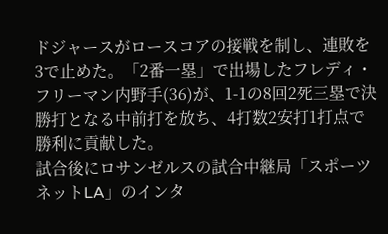ドジャースがロースコアの接戦を制し、連敗を3で止めた。「2番一塁」で出場したフレディ・フリーマン内野手(36)が、1-1の8回2死三塁で決勝打となる中前打を放ち、4打数2安打1打点で勝利に貢献した。
試合後にロサンゼルスの試合中継局「スポーツネットLA」のインタ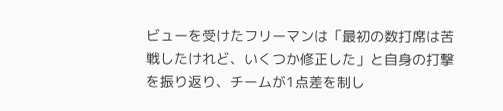ビューを受けたフリーマンは「最初の数打席は苦戦したけれど、いくつか修正した」と自身の打撃を振り返り、チームが1点差を制し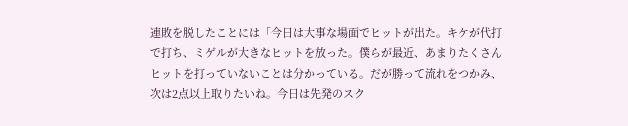連敗を脱したことには「今日は大事な場面でヒットが出た。キケが代打で打ち、ミゲルが大きなヒットを放った。僕らが最近、あまりたくさんヒットを打っていないことは分かっている。だが勝って流れをつかみ、次は2点以上取りたいね。今日は先発のスク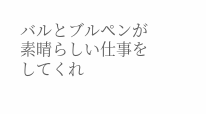バルとブルペンが素晴らしい仕事をしてくれ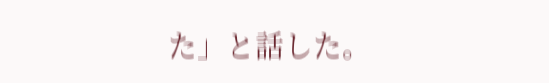た」と話した。